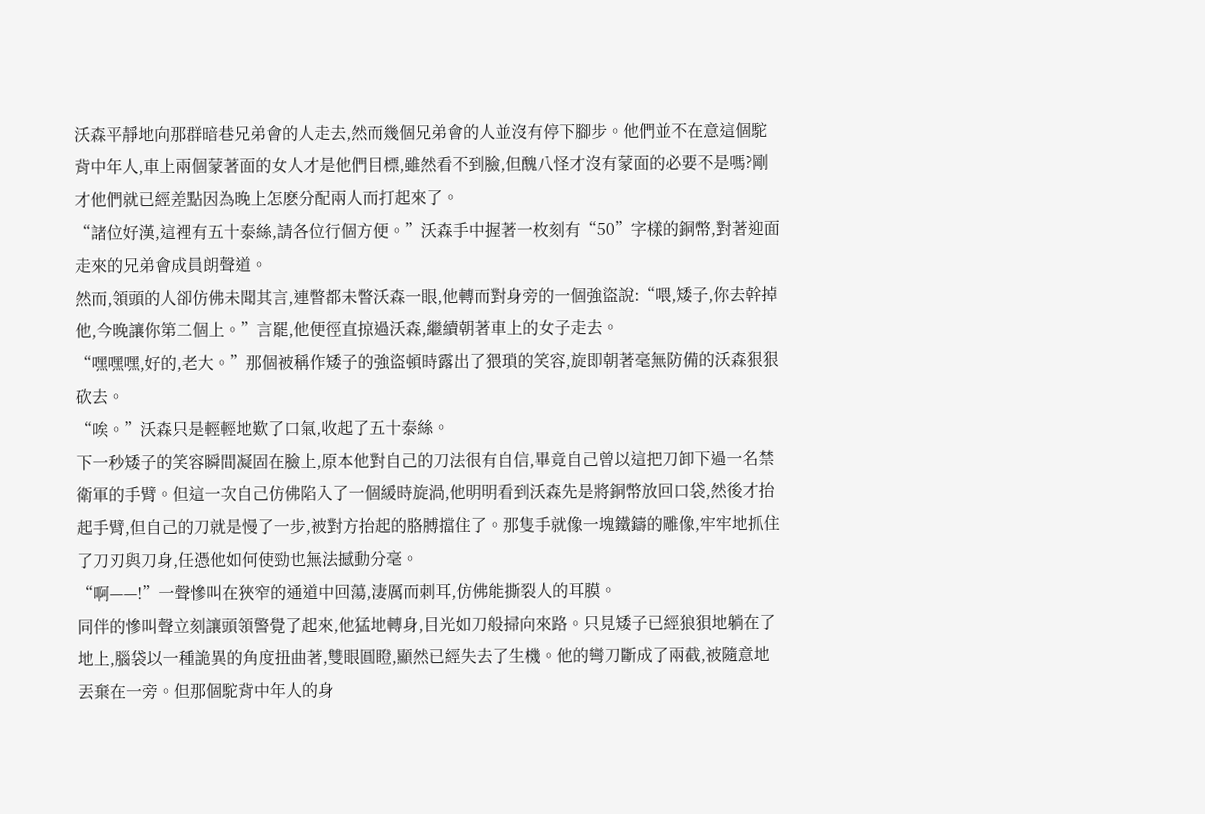沃森平靜地向那群暗巷兄弟會的人走去,然而幾個兄弟會的人並沒有停下腳步。他們並不在意這個駝背中年人,車上兩個蒙著面的女人才是他們目標,雖然看不到臉,但醜八怪才沒有蒙面的必要不是嗎?剛才他們就已經差點因為晚上怎麽分配兩人而打起來了。
“諸位好漢,這裡有五十泰絲,請各位行個方便。”沃森手中握著一枚刻有“50”字樣的銅幣,對著迎面走來的兄弟會成員朗聲道。
然而,領頭的人卻仿佛未聞其言,連瞥都未瞥沃森一眼,他轉而對身旁的一個強盜說:“喂,矮子,你去幹掉他,今晚讓你第二個上。”言罷,他便徑直掠過沃森,繼續朝著車上的女子走去。
“嘿嘿嘿,好的,老大。”那個被稱作矮子的強盜頓時露出了猥瑣的笑容,旋即朝著毫無防備的沃森狠狠砍去。
“唉。”沃森只是輕輕地歎了口氣,收起了五十泰絲。
下一秒矮子的笑容瞬間凝固在臉上,原本他對自己的刀法很有自信,畢竟自己曾以這把刀卸下過一名禁衛軍的手臂。但這一次自己仿佛陷入了一個緩時旋渦,他明明看到沃森先是將銅幣放回口袋,然後才抬起手臂,但自己的刀就是慢了一步,被對方抬起的胳膊擋住了。那隻手就像一塊鐵鑄的雕像,牢牢地抓住了刀刃與刀身,任憑他如何使勁也無法撼動分毫。
“啊——!”一聲慘叫在狹窄的通道中回蕩,淒厲而刺耳,仿佛能撕裂人的耳膜。
同伴的慘叫聲立刻讓頭領警覺了起來,他猛地轉身,目光如刀般掃向來路。只見矮子已經狼狽地躺在了地上,腦袋以一種詭異的角度扭曲著,雙眼圓瞪,顯然已經失去了生機。他的彎刀斷成了兩截,被隨意地丟棄在一旁。但那個駝背中年人的身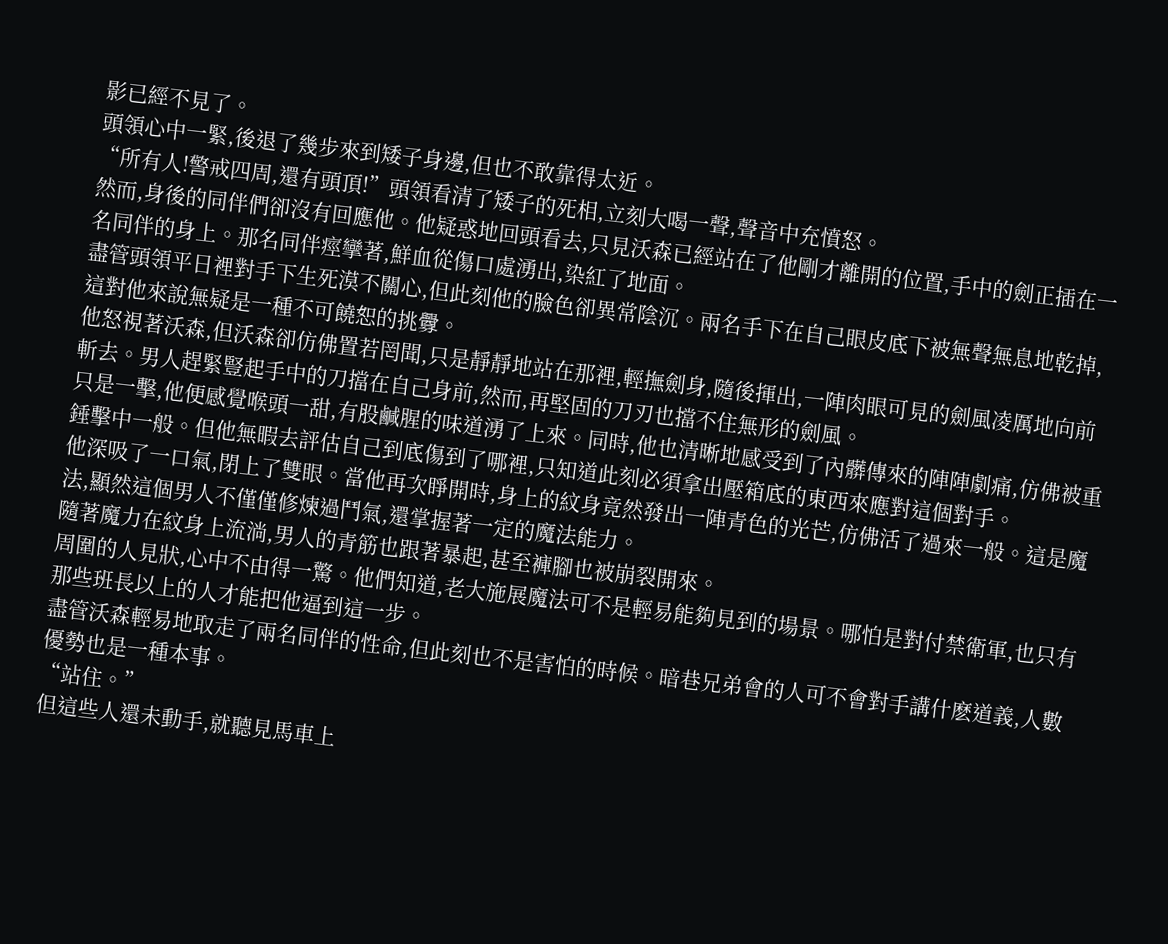影已經不見了。
頭領心中一緊,後退了幾步來到矮子身邊,但也不敢靠得太近。
“所有人!警戒四周,還有頭頂!”頭領看清了矮子的死相,立刻大喝一聲,聲音中充憤怒。
然而,身後的同伴們卻沒有回應他。他疑惑地回頭看去,只見沃森已經站在了他剛才離開的位置,手中的劍正插在一名同伴的身上。那名同伴痙攣著,鮮血從傷口處湧出,染紅了地面。
盡管頭領平日裡對手下生死漠不關心,但此刻他的臉色卻異常陰沉。兩名手下在自己眼皮底下被無聲無息地乾掉,這對他來說無疑是一種不可饒恕的挑釁。
他怒視著沃森,但沃森卻仿佛置若罔聞,只是靜靜地站在那裡,輕撫劍身,隨後揮出,一陣肉眼可見的劍風凌厲地向前斬去。男人趕緊豎起手中的刀擋在自己身前,然而,再堅固的刀刃也擋不住無形的劍風。
只是一擊,他便感覺喉頭一甜,有股鹹腥的味道湧了上來。同時,他也清晰地感受到了內髒傳來的陣陣劇痛,仿佛被重錘擊中一般。但他無暇去評估自己到底傷到了哪裡,只知道此刻必須拿出壓箱底的東西來應對這個對手。
他深吸了一口氣,閉上了雙眼。當他再次睜開時,身上的紋身竟然發出一陣青色的光芒,仿佛活了過來一般。這是魔法,顯然這個男人不僅僅修煉過鬥氣,還掌握著一定的魔法能力。
隨著魔力在紋身上流淌,男人的青筋也跟著暴起,甚至褲腳也被崩裂開來。
周圍的人見狀,心中不由得一驚。他們知道,老大施展魔法可不是輕易能夠見到的場景。哪怕是對付禁衛軍,也只有那些班長以上的人才能把他逼到這一步。
盡管沃森輕易地取走了兩名同伴的性命,但此刻也不是害怕的時候。暗巷兄弟會的人可不會對手講什麽道義,人數優勢也是一種本事。
“站住。”
但這些人還未動手,就聽見馬車上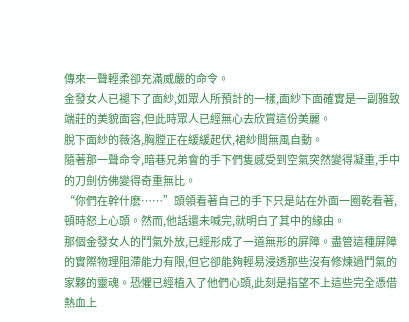傳來一聲輕柔卻充滿威嚴的命令。
金發女人已褪下了面紗,如眾人所預計的一樣,面紗下面確實是一副雅致端莊的美貌面容,但此時眾人已經無心去欣賞這份美麗。
脫下面紗的薇洛,胸膛正在緩緩起伏,裙紗間無風自動。
隨著那一聲命令,暗巷兄弟會的手下們隻感受到空氣突然變得凝重,手中的刀劍仿佛變得奇重無比。
“你們在幹什麽……”頭領看著自己的手下只是站在外面一圈乾看著,頓時怒上心頭。然而,他話還未喊完,就明白了其中的緣由。
那個金發女人的鬥氣外放,已經形成了一道無形的屏障。盡管這種屏障的實際物理阻滯能力有限,但它卻能夠輕易浸透那些沒有修煉過鬥氣的家夥的靈魂。恐懼已經植入了他們心頭,此刻是指望不上這些完全憑借熱血上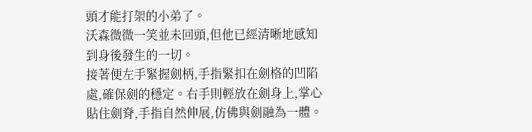頭才能打架的小弟了。
沃森微微一笑並未回頭,但他已經清晰地感知到身後發生的一切。
接著便左手緊握劍柄,手指緊扣在劍格的凹陷處,確保劍的穩定。右手則輕放在劍身上,掌心貼住劍脊,手指自然伸展,仿佛與劍融為一體。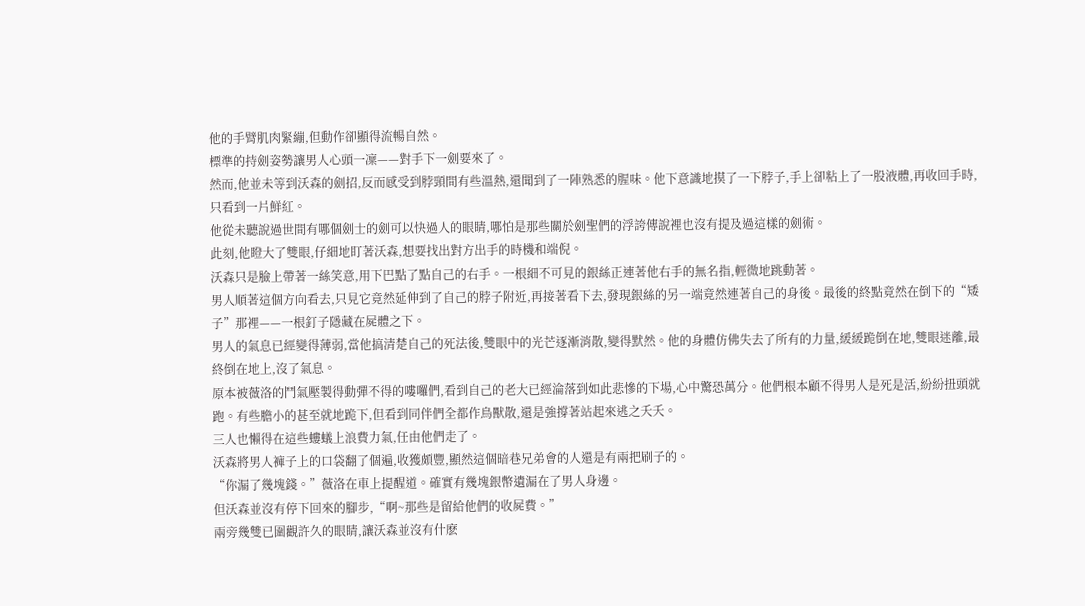他的手臂肌肉緊繃,但動作卻顯得流暢自然。
標準的持劍姿勢讓男人心頭一凜——對手下一劍要來了。
然而,他並未等到沃森的劍招,反而感受到脖頸間有些溫熱,還聞到了一陣熟悉的腥味。他下意識地摸了一下脖子,手上卻粘上了一股液體,再收回手時,只看到一片鮮紅。
他從未聽說過世間有哪個劍士的劍可以快過人的眼睛,哪怕是那些關於劍聖們的浮誇傳說裡也沒有提及過這樣的劍術。
此刻,他瞪大了雙眼,仔細地盯著沃森,想要找出對方出手的時機和端倪。
沃森只是臉上帶著一絲笑意,用下巴點了點自己的右手。一根細不可見的銀絲正連著他右手的無名指,輕微地跳動著。
男人順著這個方向看去,只見它竟然延伸到了自己的脖子附近,再接著看下去,發現銀絲的另一端竟然連著自己的身後。最後的終點竟然在倒下的“矮子”那裡——一根釘子隱藏在屍體之下。
男人的氣息已經變得薄弱,當他搞清楚自己的死法後,雙眼中的光芒逐漸消散,變得默然。他的身體仿佛失去了所有的力量,緩緩跪倒在地,雙眼迷離,最終倒在地上,沒了氣息。
原本被薇洛的鬥氣壓製得動彈不得的嘍囉們,看到自己的老大已經淪落到如此悲慘的下場,心中驚恐萬分。他們根本顧不得男人是死是活,紛紛扭頭就跑。有些膽小的甚至就地跪下,但看到同伴們全都作鳥獸散,還是強撐著站起來逃之夭夭。
三人也懶得在這些螻蟻上浪費力氣,任由他們走了。
沃森將男人褲子上的口袋翻了個遍,收獲頗豐,顯然這個暗巷兄弟會的人還是有兩把刷子的。
“你漏了幾塊錢。”薇洛在車上提醒道。確實有幾塊銀幣遺漏在了男人身邊。
但沃森並沒有停下回來的腳步,“啊~那些是留給他們的收屍費。”
兩旁幾雙已圍觀許久的眼睛,讓沃森並沒有什麽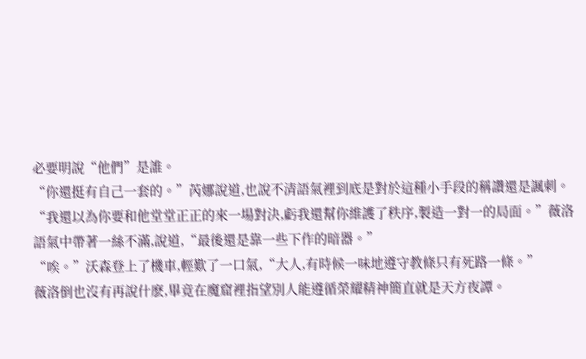必要明說“他們”是誰。
“你還挺有自己一套的。”芮娜說道,也說不清語氣裡到底是對於這種小手段的稱讚還是諷刺。
“我還以為你要和他堂堂正正的來一場對決,虧我還幫你維護了秩序,製造一對一的局面。”薇洛語氣中帶著一絲不滿,說道,“最後還是靠一些下作的暗器。”
“唉。”沃森登上了機車,輕歎了一口氣,“大人,有時候一味地遵守教條只有死路一條。”
薇洛倒也沒有再說什麽,畢竟在魔窟裡指望別人能遵循榮耀精神簡直就是天方夜譚。